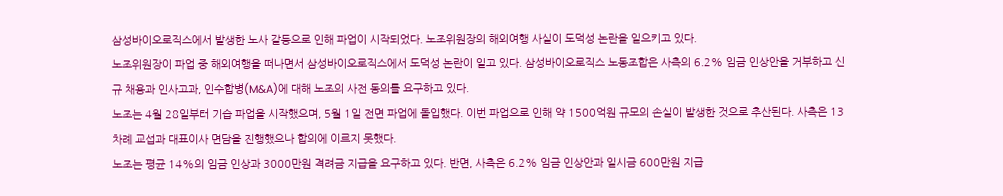삼성바이오로직스에서 발생한 노사 갈등으로 인해 파업이 시작되었다. 노조위원장의 해외여행 사실이 도덕성 논란을 일으키고 있다.
노조위원장이 파업 중 해외여행을 떠나면서 삼성바이오로직스에서 도덕성 논란이 일고 있다. 삼성바이오로직스 노동조합은 사측의 6.2% 임금 인상안을 거부하고 신규 채용과 인사고과, 인수합병(M&A)에 대해 노조의 사전 동의를 요구하고 있다.
노조는 4월 28일부터 기습 파업을 시작했으며, 5월 1일 전면 파업에 돌입했다. 이번 파업으로 인해 약 1500억원 규모의 손실이 발생한 것으로 추산된다. 사측은 13차례 교섭과 대표이사 면담을 진행했으나 합의에 이르지 못했다.
노조는 평균 14%의 임금 인상과 3000만원 격려금 지급을 요구하고 있다. 반면, 사측은 6.2% 임금 인상안과 일시금 600만원 지급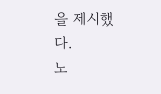을 제시했다.
노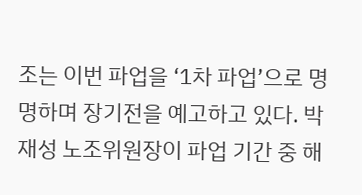조는 이번 파업을 ‘1차 파업’으로 명명하며 장기전을 예고하고 있다. 박재성 노조위원장이 파업 기간 중 해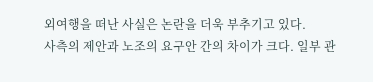외여행을 떠난 사실은 논란을 더욱 부추기고 있다.
사측의 제안과 노조의 요구안 간의 차이가 크다. 일부 관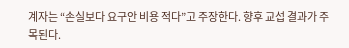계자는 “손실보다 요구안 비용 적다”고 주장한다. 향후 교섭 결과가 주목된다.